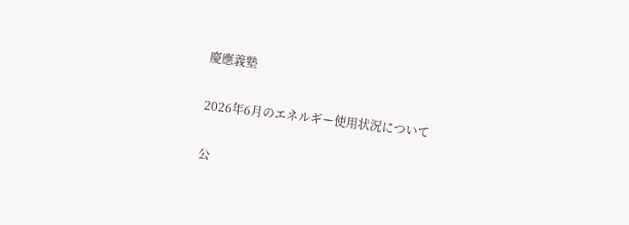慶應義塾

2026年6月のエネルギー使用状況について

公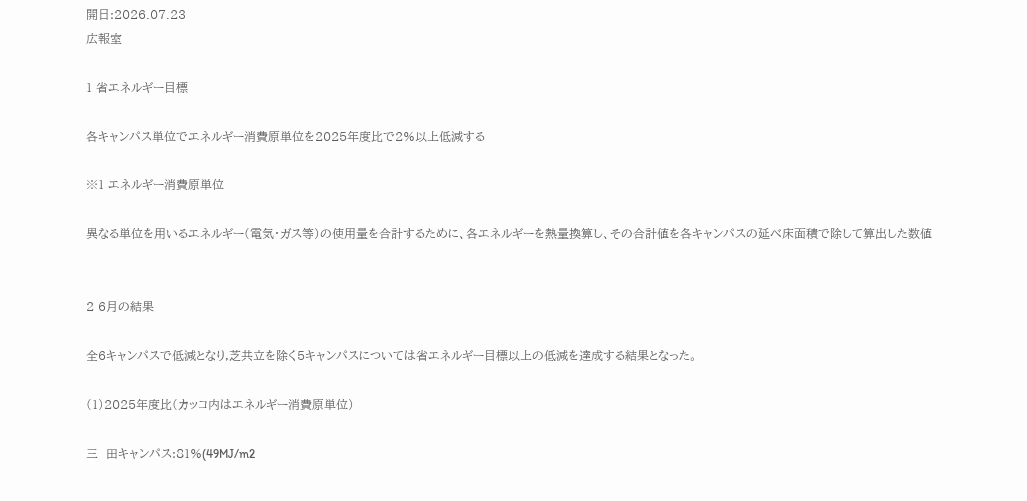開日:2026.07.23
広報室

1 省エネルギー目標

各キャンパス単位でエネルギー消費原単位を2025年度比で2%以上低減する

※1 エネルギー消費原単位

異なる単位を用いるエネルギー(電気・ガス等)の使用量を合計するために、各エネルギーを熱量換算し、その合計値を各キャンパスの延べ床面積で除して算出した数値


2 6月の結果

全6キャンパスで低減となり,芝共立を除く5キャンパスについては省エネルギー目標以上の低減を達成する結果となった。

(1)2025年度比(カッコ内はエネルギー消費原単位)

三  田キャンパス:81%(49MJ/m2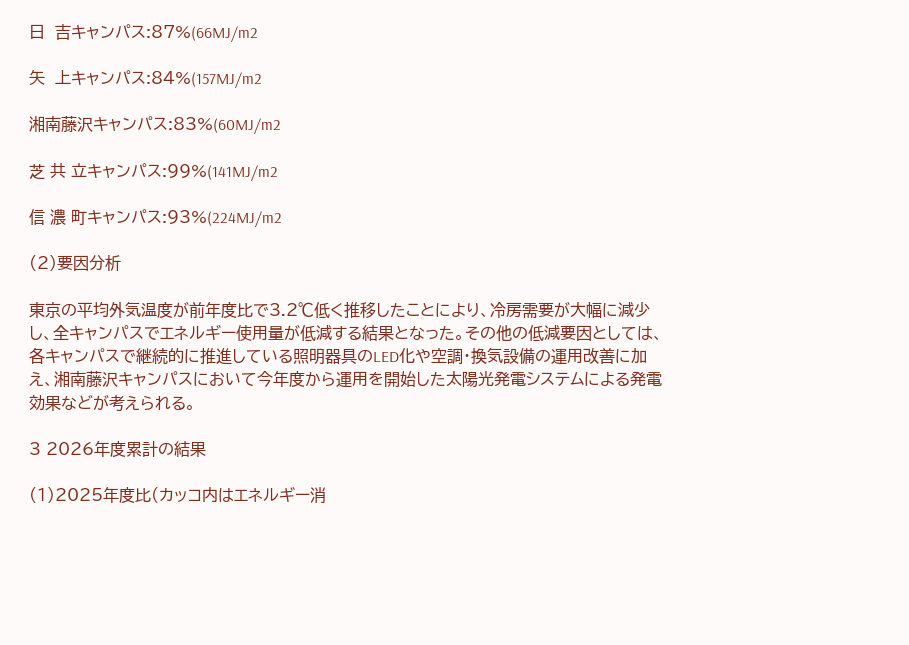日  吉キャンパス:87%(66MJ/m2

矢  上キャンパス:84%(157MJ/m2

湘南藤沢キャンパス:83%(60MJ/m2

芝 共 立キャンパス:99%(141MJ/m2

信 濃 町キャンパス:93%(224MJ/m2

(2)要因分析

東京の平均外気温度が前年度比で3.2℃低く推移したことにより、冷房需要が大幅に減少し、全キャンパスでエネルギー使用量が低減する結果となった。その他の低減要因としては、各キャンパスで継続的に推進している照明器具のLED化や空調・換気設備の運用改善に加え、湘南藤沢キャンパスにおいて今年度から運用を開始した太陽光発電システムによる発電効果などが考えられる。

3 2026年度累計の結果

(1)2025年度比(カッコ内はエネルギー消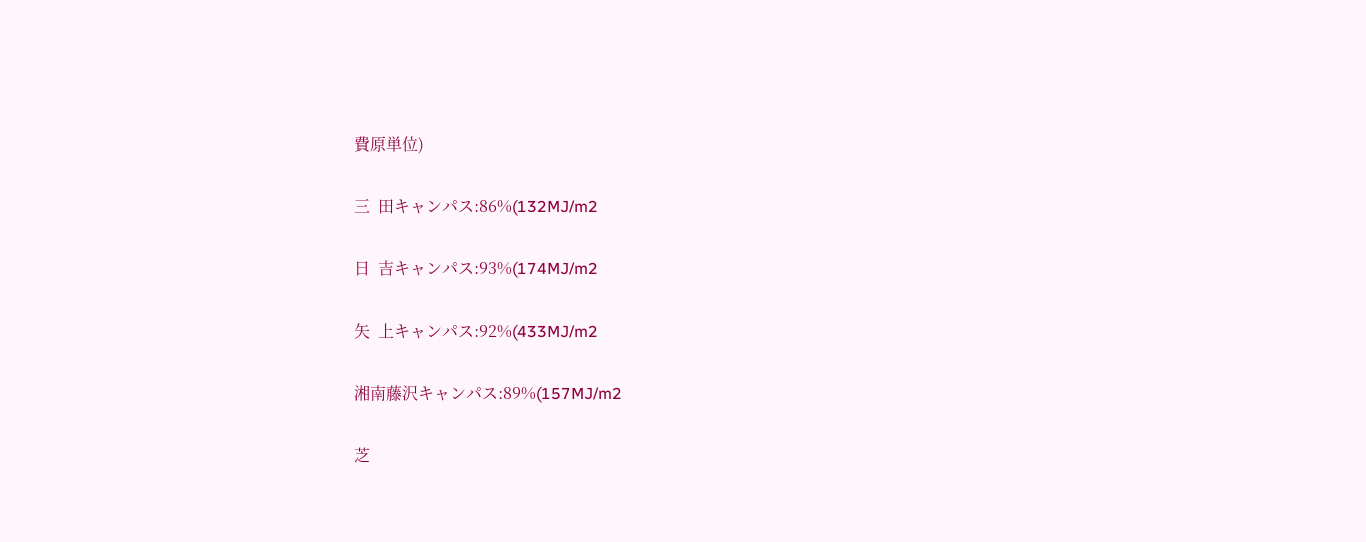費原単位)

三  田キャンパス:86%(132MJ/m2

日  吉キャンパス:93%(174MJ/m2

矢  上キャンパス:92%(433MJ/m2

湘南藤沢キャンパス:89%(157MJ/m2

芝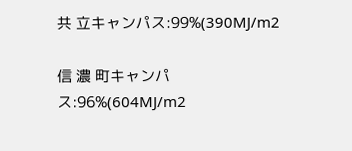共 立キャンパス:99%(390MJ/m2

信 濃 町キャンパス:96%(604MJ/m2